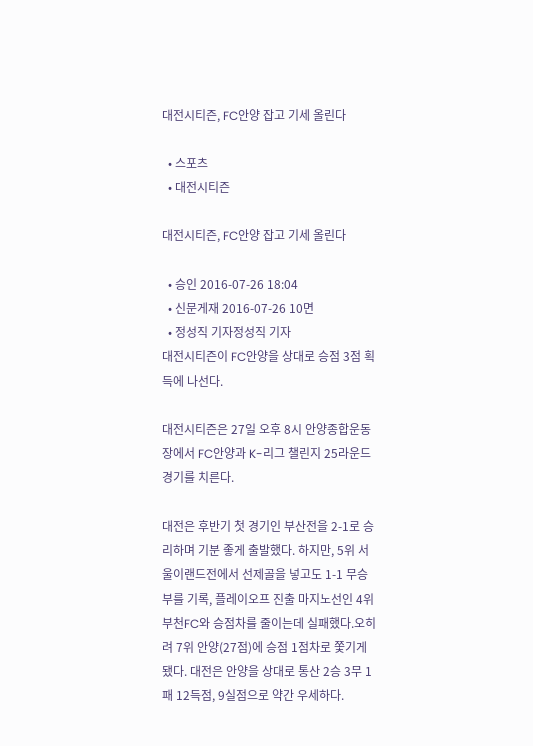대전시티즌, FC안양 잡고 기세 올린다

  • 스포츠
  • 대전시티즌

대전시티즌, FC안양 잡고 기세 올린다

  • 승인 2016-07-26 18:04
  • 신문게재 2016-07-26 10면
  • 정성직 기자정성직 기자
대전시티즌이 FC안양을 상대로 승점 3점 획득에 나선다.

대전시티즌은 27일 오후 8시 안양종합운동장에서 FC안양과 K-리그 챌린지 25라운드 경기를 치른다.

대전은 후반기 첫 경기인 부산전을 2-1로 승리하며 기분 좋게 출발했다. 하지만, 5위 서울이랜드전에서 선제골을 넣고도 1-1 무승부를 기록, 플레이오프 진출 마지노선인 4위 부천FC와 승점차를 줄이는데 실패했다.오히려 7위 안양(27점)에 승점 1점차로 쫓기게 됐다. 대전은 안양을 상대로 통산 2승 3무 1패 12득점, 9실점으로 약간 우세하다.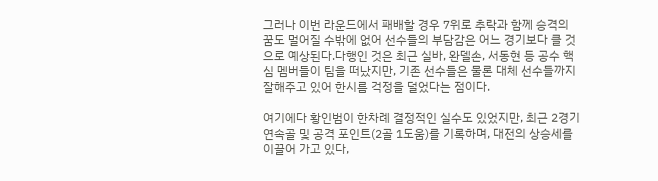그러나 이번 라운드에서 패배할 경우 7위로 추락과 함께 승격의 꿈도 멀어질 수밖에 없어 선수들의 부담감은 어느 경기보다 클 것으로 예상된다.다행인 것은 최근 실바, 완델손, 서동현 등 공수 핵심 멤버들이 팀을 떠났지만, 기존 선수들은 물론 대체 선수들까지 잘해주고 있어 한시름 걱정을 덜었다는 점이다.

여기에다 황인범이 한차례 결정적인 실수도 있었지만, 최근 2경기 연속골 및 공격 포인트(2골 1도움)를 기록하며, 대전의 상승세를 이끌어 가고 있다,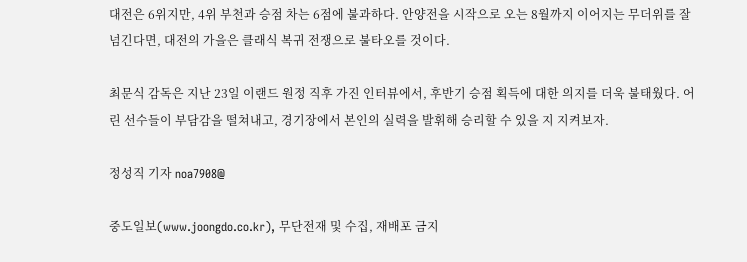대전은 6위지만, 4위 부천과 승점 차는 6점에 불과하다. 안양전을 시작으로 오는 8월까지 이어지는 무더위를 잘 넘긴다면, 대전의 가을은 클래식 복귀 전쟁으로 불타오를 것이다.

최문식 감독은 지난 23일 이랜드 원정 직후 가진 인터뷰에서, 후반기 승점 획득에 대한 의지를 더욱 불태웠다. 어린 선수들이 부담감을 떨쳐내고, 경기장에서 본인의 실력을 발휘해 승리할 수 있을 지 지켜보자.

정성직 기자 noa7908@

중도일보(www.joongdo.co.kr), 무단전재 및 수집, 재배포 금지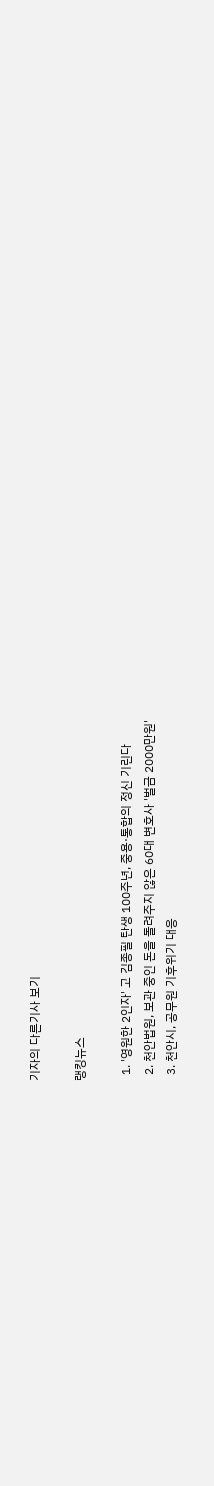기자의 다른기사 보기

랭킹뉴스

  1. '영원한 2인자' 고 김종필 탄생 100주년, 중용·통합의 정신 기린다
  2. 천안법원, 보관 중인 돈을 돌려주지 않은 60대 변호사 '벌금 2000만원'
  3. 천안시, 공무원 기후위기 대응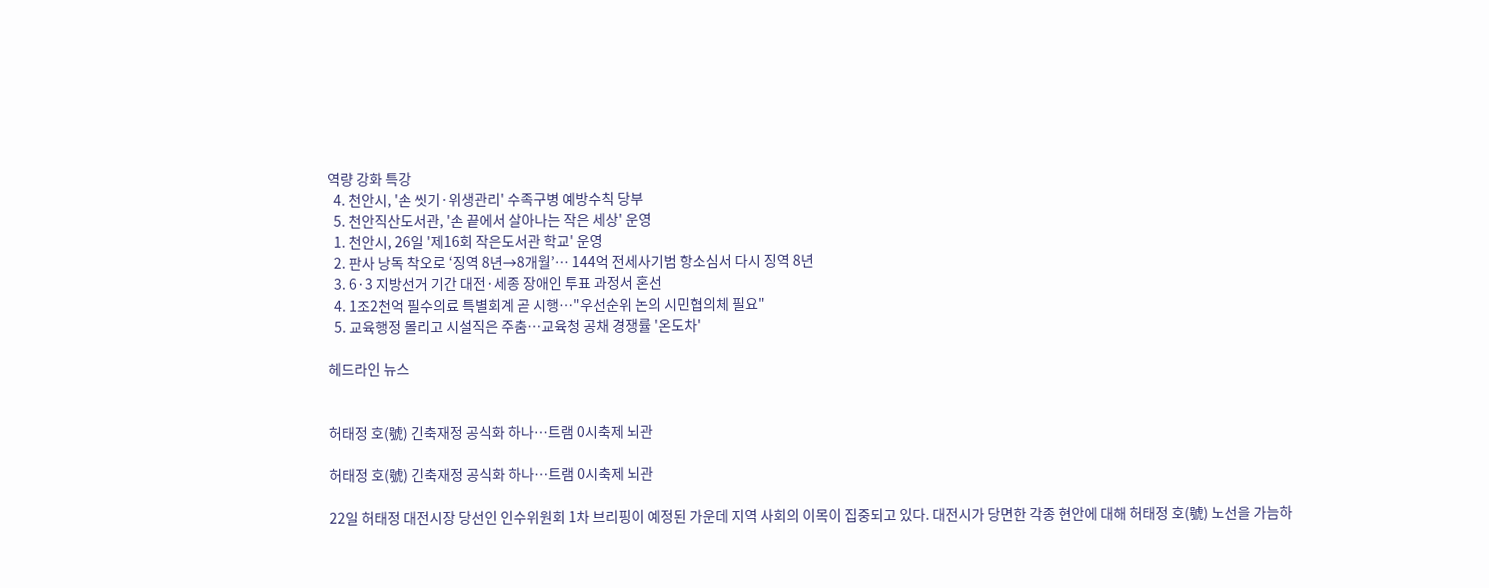역량 강화 특강
  4. 천안시, '손 씻기·위생관리' 수족구병 예방수칙 당부
  5. 천안직산도서관, '손 끝에서 살아나는 작은 세상' 운영
  1. 천안시, 26일 '제16회 작은도서관 학교' 운영
  2. 판사 낭독 착오로 ‘징역 8년→8개월’… 144억 전세사기범 항소심서 다시 징역 8년
  3. 6·3 지방선거 기간 대전·세종 장애인 투표 과정서 혼선
  4. 1조2천억 필수의료 특별회계 곧 시행…"우선순위 논의 시민협의체 필요"
  5. 교육행정 몰리고 시설직은 주춤…교육청 공채 경쟁률 '온도차'

헤드라인 뉴스


허태정 호(號) 긴축재정 공식화 하나…트램 0시축제 뇌관

허태정 호(號) 긴축재정 공식화 하나…트램 0시축제 뇌관

22일 허태정 대전시장 당선인 인수위원회 1차 브리핑이 예정된 가운데 지역 사회의 이목이 집중되고 있다. 대전시가 당면한 각종 현안에 대해 허태정 호(號) 노선을 가늠하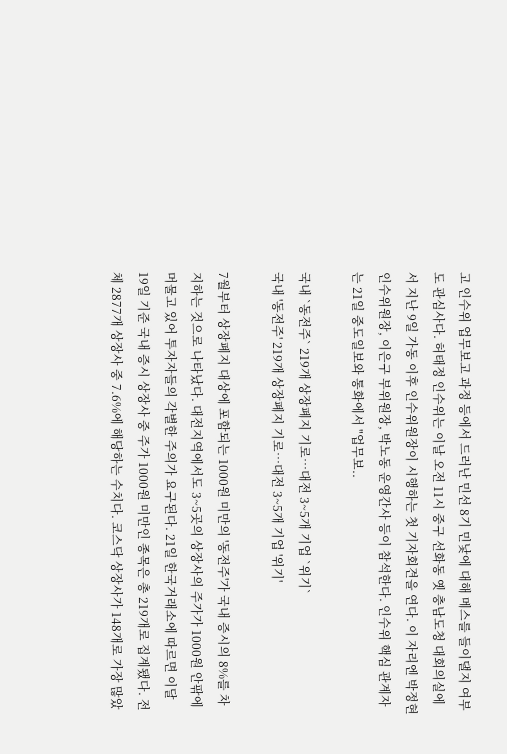고 인수위 업무보고 과정 등에서 드러난 민선 8기 민낯에 대해 메스를 들이댈지 여부도 관심사다. 허태정 인수위는 이날 오전 11시 중구 선화동 옛 충남도청 대회의실에서 지난 9일 가동 이후 인수위원장이 시행하는 첫 기자회견을 연다. 이 자리엔 박정현 인수위원장, 이은구 부위원장, 박노동 운영간사 등이 참석한다. 인수위 핵심 관계자는 21일 중도일보와 통화에서 "업무보..

국내 `동전주` 219개 상장폐지 기로…대전 3~5개 기업 `위기`
국내 '동전주' 219개 상장폐지 기로…대전 3~5개 기업 '위기'

7월부터 상장폐지 대상에 포함되는 1000원 미만의 '동전주'가 국내 증시의 8%를 차지하는 것으로 나타났다. 대전지역에서도 3~5곳의 상장사의 주가가 1000원 안팎에 머물고 있어 투자자들의 각별한 주의가 요구된다. 21일 한국거래소에 따르면 이달 19일 기준 국내 증시 상장사 중 주가 1000원 미만인 종목은 총 219개로 집계됐다. 전체 2877개 상장사 중 7.6%에 해당하는 수치다. 코스닥 상장사가 148개로 가장 많았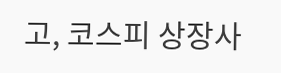고, 코스피 상장사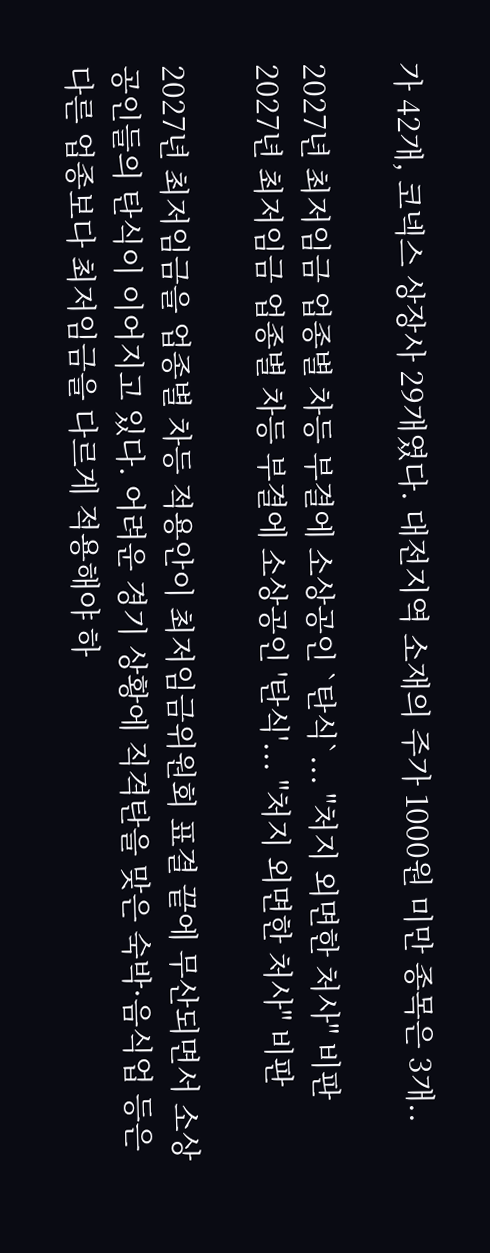가 42개, 코넥스 상장사 29개였다. 대전지역 소재의 주가 1000원 미만 종목은 3개..

2027년 최저임금 업종별 차등 부결에 소상공인 `탄식`... "처지 외면한 처사" 비판
2027년 최저임금 업종별 차등 부결에 소상공인 '탄식'... "처지 외면한 처사" 비판

2027년 최저임금을 업종별 차등 적용안이 최저임금위원회 표결 끝에 무산되면서 소상공인들의 탄식이 이어지고 있다. 어려운 경기 상황에 직격탄을 맞은 숙박·음식업 등은 다른 업종보다 최저임금을 다르게 적용해야 하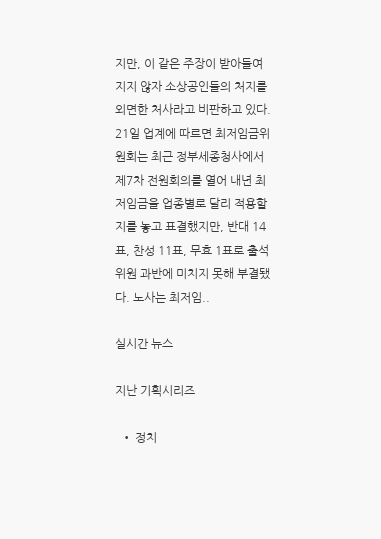지만, 이 같은 주장이 받아들여지지 않자 소상공인들의 처지를 외면한 처사라고 비판하고 있다. 21일 업계에 따르면 최저임금위원회는 최근 정부세종청사에서 제7차 전원회의를 열어 내년 최저임금을 업종별로 달리 적용할지를 놓고 표결했지만, 반대 14표, 찬성 11표, 무효 1표로 출석위원 과반에 미치지 못해 부결됐다. 노사는 최저임..

실시간 뉴스

지난 기획시리즈

  • 정치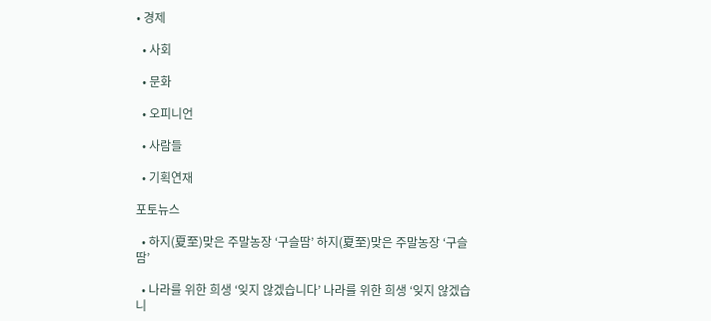• 경제

  • 사회

  • 문화

  • 오피니언

  • 사람들

  • 기획연재

포토뉴스

  • 하지(夏至)맞은 주말농장 ‘구슬땀’ 하지(夏至)맞은 주말농장 ‘구슬땀’

  • 나라를 위한 희생 ‘잊지 않겠습니다’ 나라를 위한 희생 ‘잊지 않겠습니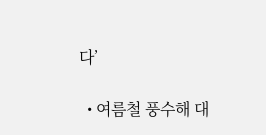다’

  • 여름철 풍수해 대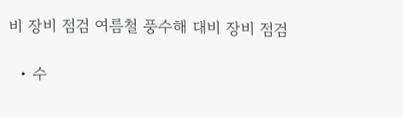비 장비 점검 여름철 풍수해 대비 장비 점검

  • 수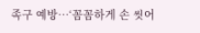족구 예방…‘꼼꼼하게 손 씻어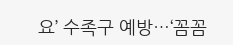요’ 수족구 예방…‘꼼꼼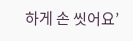하게 손 씻어요’